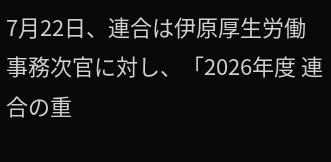7月22日、連合は伊原厚生労働事務次官に対し、「2026年度 連合の重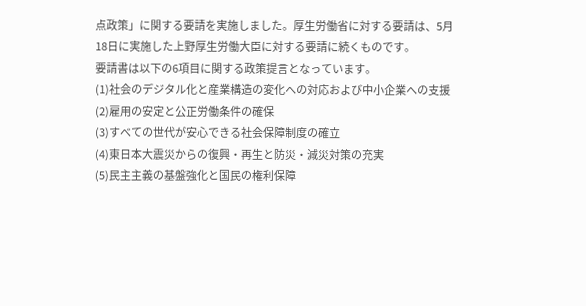点政策」に関する要請を実施しました。厚生労働省に対する要請は、5月18日に実施した上野厚生労働大臣に対する要請に続くものです。
要請書は以下の6項目に関する政策提言となっています。
(1)社会のデジタル化と産業構造の変化への対応および中小企業への支援
(2)雇用の安定と公正労働条件の確保
(3)すべての世代が安心できる社会保障制度の確立
(4)東日本大震災からの復興・再生と防災・減災対策の充実
(5)民主主義の基盤強化と国民の権利保障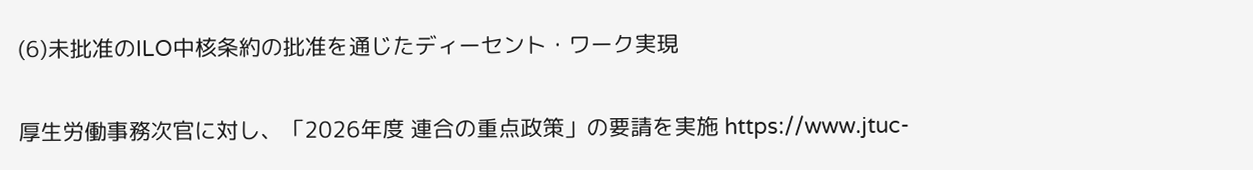(6)未批准のILO中核条約の批准を通じたディーセント・ワーク実現

厚生労働事務次官に対し、「2026年度 連合の重点政策」の要請を実施 https://www.jtuc-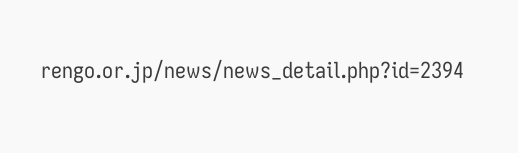rengo.or.jp/news/news_detail.php?id=2394